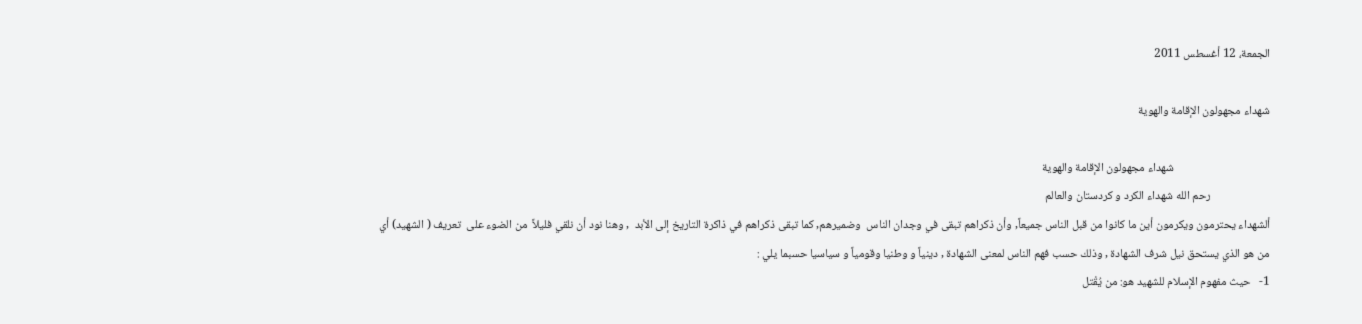الجمعة، 12 أغسطس 2011

شهداء مجهولون الإقامة والهوية

                                    شهداء مجهولون الإقامة والهوية
                      رحم الله شهداء الكرد و كردستان والعالم
ألشهداء يحترمون ويكرمون أين ما كانوا من قبل الناس جميعاً, وأن ذكراهم تبقى في وجدان الناس  وضميرهم, كما تبقى ذكراهم في ذاكرة التاريخ إلى الأبد  , وهنا نود أن نلقي فليلاً  من الضوء على  تعريف ( الشهيد) أي من هو الذي يستحق نيل شرف الشهادة , وذلك حسب فهم الناس لمعنى الشهادة , دينياً و وطنيا وقومياً و سياسيا حسبما يلي :
1-   حيث مفهوم الإسلام للشهيد هو: من يُقْتل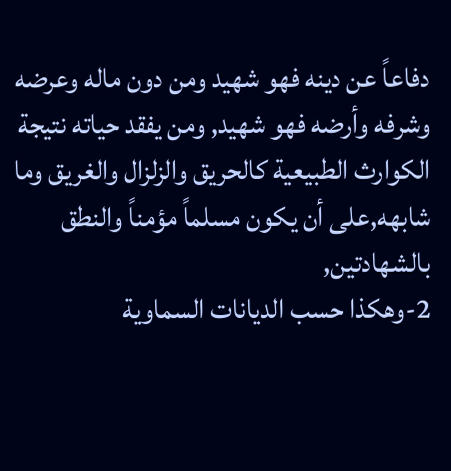دفاعاً عن دينه فهو شهيد ومن دون ماله وعرضه وشرفه وأرضه فهو شهيد, ومن يفقد حياته نتيجة الكوارث الطبيعية كالحريق والزلزال والغريق وما شابهه,على أن يكون مسلماً مؤمناً والنطق بالشهادتين,
2-وهكذا حسب الديانات السماوية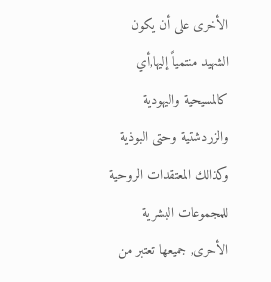الأخرى على أن يكون الشهيد منتمياً إليها,أي كالمسيحية واليهودية والزردشتية وحتى البوذية وكذالك المعتقدات الروحية للمجموعات البشرية الأحرى, جميعها تعتبر من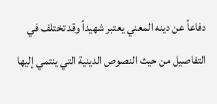دفاعاً عن دينه المعني يعتبر شهيداً وقد تختلف في التفاصيل من حيث النصوص الدينية التي ينتمي إليها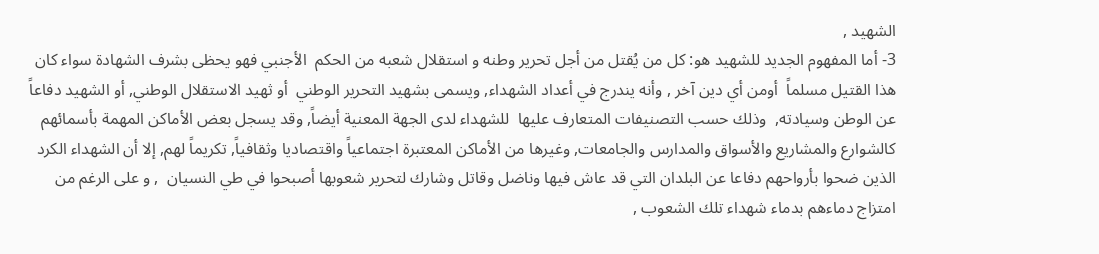الشهيد ,
3- أما المفهوم الجديد للشهيد هو: كل من يُقتل من أجل تحرير وطنه و استقلال شعبه من الحكم  الأجنبي فهو يحظى بشرف الشهادة سواء كان هذا القتيل مسلماً  أومن أي دين آخر , وأنه يندرج في أعداد الشهداء, ويسمى بشهيد التحرير الوطني  أو ثهيد الاستقلال الوطني, أو الشهيد دفاعاً عن الوطن وسيادته,  وذلك حسب التصنيفات المتعارف عليها  للشهداء لدى الجهة المعنية أيضاً, وقد يسجل بعض الأماكن المهمة بأسمائهم كالشوارع والمشاريع والأسواق والمدارس والجامعات, وغيرها من الأماكن المعتبرة اجتماعياً واقتصاديا وثقافياً, تكريماً لهم, إلا أن الشهداء الكرد الذين ضحوا بأرواحهم دفاعا عن البلدان التي قد عاش فيها وناضل وقاتل وشارك لتحرير شعوبها أصبحوا في طي النسيان  , و على الرغم من امتزاج دماءهم بدماء شهداء تلك الشعوب ,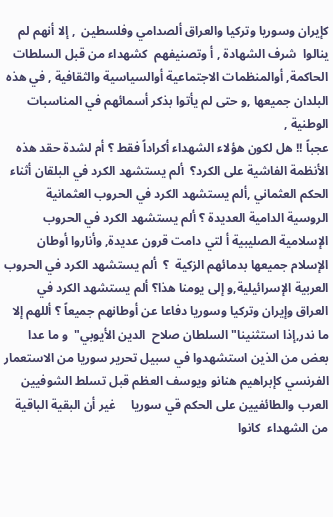كإيران وسوريا وتركيا والعراق ألصدامي وفلسطين  , إلا أنهم لم ينالوا  شرف الشهادة , أ وتصنيفهم  كشهداء من قبل السلطات الحاكمة, أوالمنظمات الاجتماعية أوالسياسية والثقافية , في هذه البلدان جميعها ,و حتى لم يأتوا بذكر أسمائهم في المناسبات الوطنية ,
عجباً !! هل لكون هؤلاء الشهداء أكراداً فقط ؟ أم لشدة حقد هذه الأنظمة الفاشية على الكرد؟  ألم يستشهد الكرد في البلقان أثناء الحكم العثماني ,ألم يستشهد الكرد في الحروب العثمانية الروسية الدامية العديدة ؟ ألم يستشهد الكرد في الحروب الإسلامية الصليبية أ لتي دامت قرون عديدة, وأناروا أوطان الإسلام جميعها بدمائهم الزكية  ؟  ألم يستشهد الكرد في الحروب العربية الإسرائيلية,و إلى يومنا هذا؟ ألم يستشهد الكرد في العراق وإيران وتركيا وسوريا دفاعا عن أوطانهم جميعاً ؟ أللهم إلا  ما ندر,إذا استثنينا"السلطان صلاح  الدين الأيوبي"  و ما عدا بعض من الذين استشهدوا في سبيل تحرير سوريا من الاستعمار الفرنسي كإبراهيم هنانو ويوسف العظم قبل تسلط الشوفيين العرب والطائفيين على الحكم قي سوريا     غير أن البقية الباقية من الشهداء  كانوا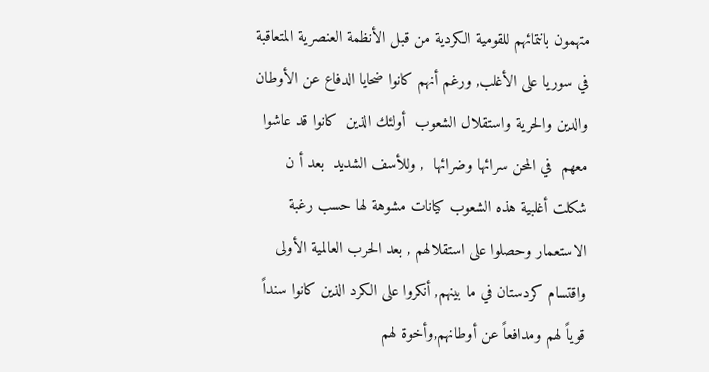متهمون بانتمائهم للقومية الكردية من قبل الأنظمة العنصرية المتعاقبة في سوريا على الأغلب, ورغم أنهم كانوا ضحايا الدفاع عن الأوطان والدين والحرية واستقلال الشعوب  أولئك الذين  كانوا قد عاشوا معهم  في المحن سرائها وضرائها  , وللأسف الشديد  بعد أ ن شكلت أغلبية هذه الشعوب كيانات مشوهة لها حسب رغبة  الاستعمار وحصلوا على استقلالهم , بعد الحرب العالمية الأولى واقتسام كردستان في ما بينهم, أنكروا على الكرد الذين كانوا سنداً قوياً لهم ومدافعاً عن أوطانهم,وأخوة لهم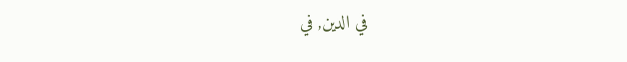في الدين, في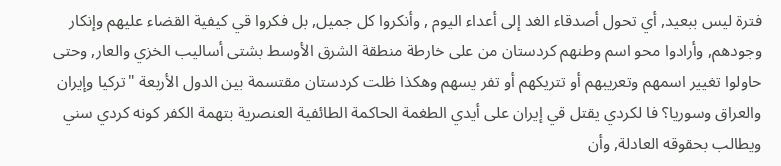فترة ليس ببعيد, أي تحول أصدقاء الغد إلى أعداء اليوم , وأنكروا كل جميل, بل فكروا قي كيفية القضاء عليهم وإنكار وجودهم, وأرادوا محو اسم وطنهم كردستان من على خارطة منطقة الشرق الأوسط بشتى أساليب الخزي والعار, وحتى حاولوا تغيير اسمهم وتعريبهم أو تتريكهم أو تفر يسهم وهكذا ظلت كردستان مقتسمة بين الدول الأربعة "تركيا وإيران والعراق وسوريا؟ فا لكردي يقتل قي إيران على أيدي الطغمة الحاكمة الطائفية العنصرية بتهمة الكفر كونه كردي سني ويطالب بحقوقه العادلة, وأن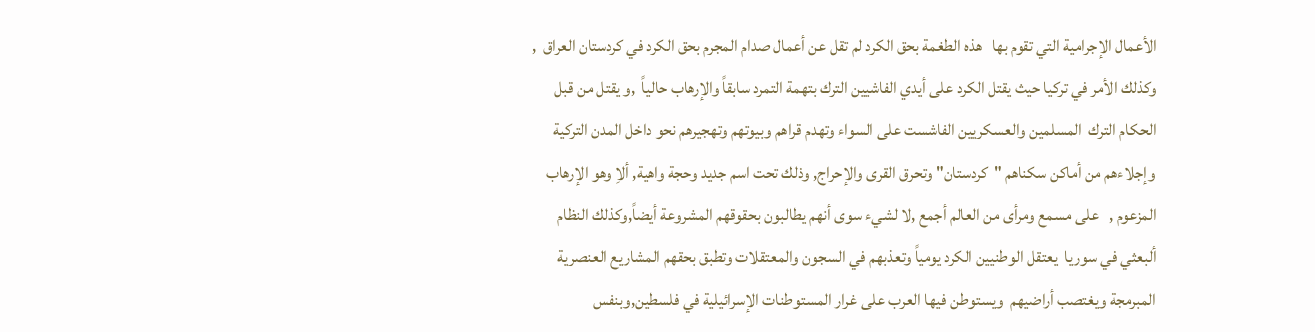الأعمال الإجرامية التي تقوم بها   هذه الطغمة بحق الكرد لم تقل عن أعمال صدام المجرم بحق الكرد في كردستان العراق  , وكذلك الأمر في تركيا حيث يقتل الكرد على أيدي الفاشيين الترك بتهمة التمرد سابقاً والإرهاب حالياً  ,و يقتل من قبل الحكام الترك  المسلمين والعسكريين الفاشست على السواء وتهدم قراهم وبيوتهم وتهجيرهم نحو داخل المدن التركية وإجلاءهم من أماكن سكناهم "كردستان" وتحرق القرى والإحراج, وذلك تحت اسم جديد وحجة واهية, ألاِ وهو الإرهاب المزعوم ,   على مسمع ومرأى من العالم أجمع ,لا لشيء سوى أنهم يطالبون بحقوقهم المشروعة أيضاً,وكذلك النظام ألبعثي في سوريا  يعتقل الوطنيين الكرد يومياً وتعذبهم في السجون والمعتقلات وتطبق بحقهم المشاريع العنصرية المبرمجة ويغتصب أراضيهم  ويستوطن فيها العرب على غرار المستوطنات الإسرائيلية في فلسطين,وبنفس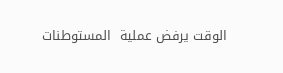الوقت يرفض عملية  المستوطنات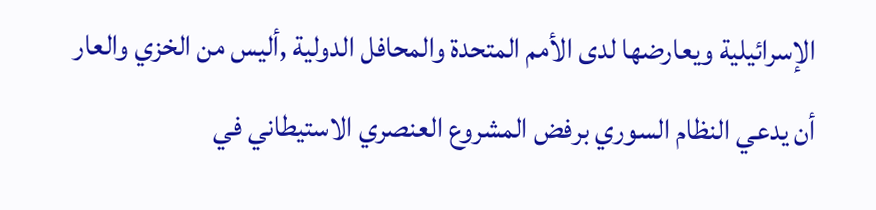الإسرائيلية ويعارضها لدى الأمم المتحدة والمحافل الدولية ,أليس من الخزي والعار أن يدعي النظام السوري برفض المشروع العنصري الاستيطاني في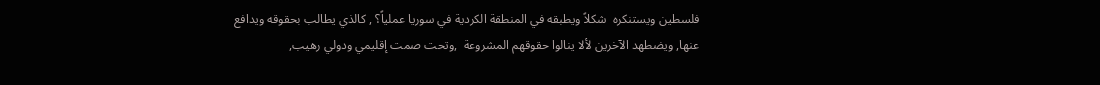فلسطين ويستنكره  شكلاً ويطبقه في المنطقة الكردية في سوريا عملياً؟ , كالذي يطالب بحقوقه ويدافع عنها, ويضطهد الآخرين لألا ينالوا حقوقهم المشروعة  ,وتحت صمت إقليمي ودولي رهيب,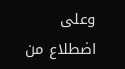وعلى اضطلاع من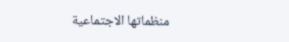منظماتها الاجتماعية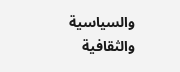والسياسية والثقافية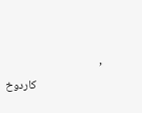,
                         كاردوخ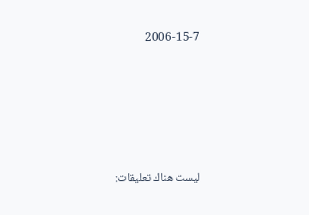2006-15-7






ليست هناك تعليقات: